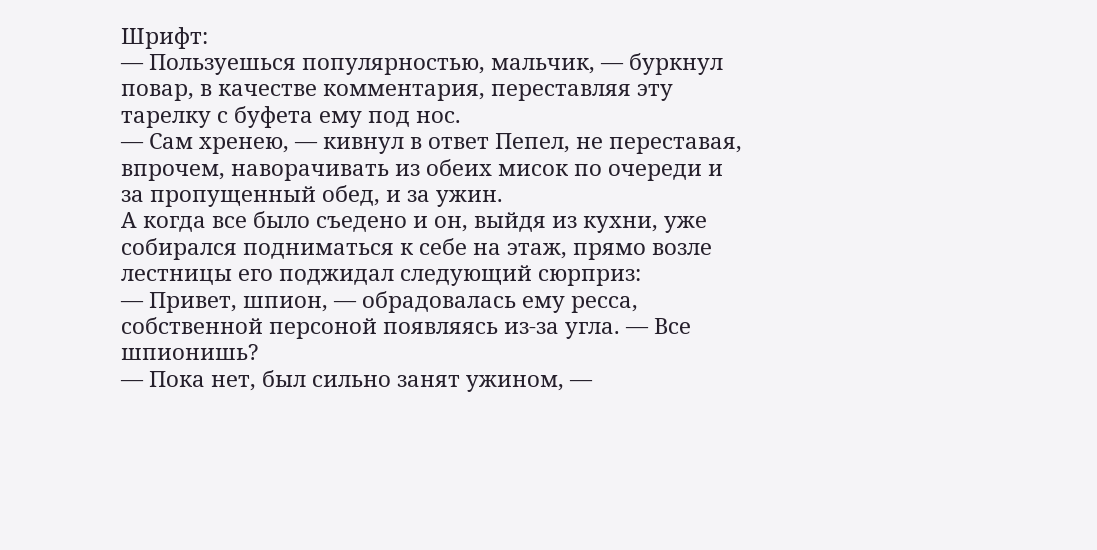Шрифт:
— Пользуешься популярностью, мальчик, — буркнул повар, в качестве комментария, переставляя эту тарелку с буфета ему под нос.
— Сам хренею, — кивнул в ответ Пепел, не переставая, впрочем, наворачивать из обеих мисок по очереди и за пропущенный обед, и за ужин.
А когда все было съедено и он, выйдя из кухни, уже собирался подниматься к себе на этаж, прямо возле лестницы его поджидал следующий сюрприз:
— Привет, шпион, — обрадовалась ему ресса, собственной персоной появляясь из-за угла. — Все шпионишь?
— Пока нет, был сильно занят ужином, —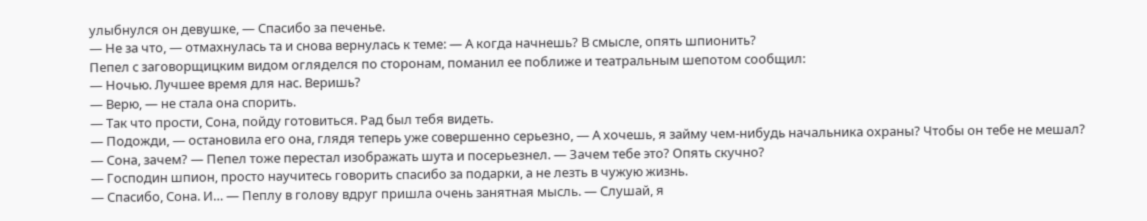улыбнулся он девушке, — Спасибо за печенье.
— Не за что, — отмахнулась та и снова вернулась к теме: — А когда начнешь? В смысле, опять шпионить?
Пепел с заговорщицким видом огляделся по сторонам, поманил ее поближе и театральным шепотом сообщил:
— Ночью. Лучшее время для нас. Веришь?
— Верю, — не стала она спорить.
— Так что прости, Сона, пойду готовиться. Рад был тебя видеть.
— Подожди, — остановила его она, глядя теперь уже совершенно серьезно, — А хочешь, я займу чем-нибудь начальника охраны? Чтобы он тебе не мешал?
— Сона, зачем? — Пепел тоже перестал изображать шута и посерьезнел. — Зачем тебе это? Опять скучно?
— Господин шпион, просто научитесь говорить спасибо за подарки, а не лезть в чужую жизнь.
— Спасибо, Сона. И… — Пеплу в голову вдруг пришла очень занятная мысль. — Слушай, я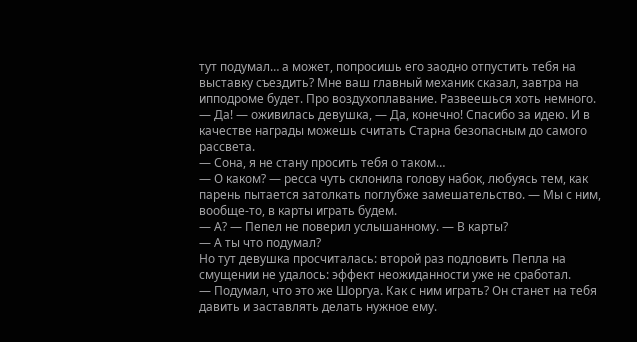тут подумал… а может, попросишь его заодно отпустить тебя на выставку съездить? Мне ваш главный механик сказал, завтра на ипподроме будет. Про воздухоплавание. Развеешься хоть немного.
— Да! — оживилась девушка, — Да, конечно! Спасибо за идею. И в качестве награды можешь считать Старна безопасным до самого рассвета.
— Сона, я не стану просить тебя о таком…
— О каком? — ресса чуть склонила голову набок, любуясь тем, как парень пытается затолкать поглубже замешательство. — Мы с ним, вообще-то, в карты играть будем.
— А? — Пепел не поверил услышанному. — В карты?
— А ты что подумал?
Но тут девушка просчиталась: второй раз подловить Пепла на смущении не удалось: эффект неожиданности уже не сработал.
— Подумал, что это же Шоргуа. Как с ним играть? Он станет на тебя давить и заставлять делать нужное ему.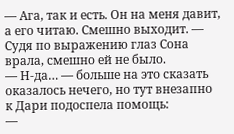— Ага, так и есть. Он на меня давит, а его читаю. Смешно выходит. — Судя по выражению глаз Сона врала, смешно ей не было.
— Н-да… — больше на это сказать оказалось нечего, но тут внезапно к Дари подоспела помощь:
—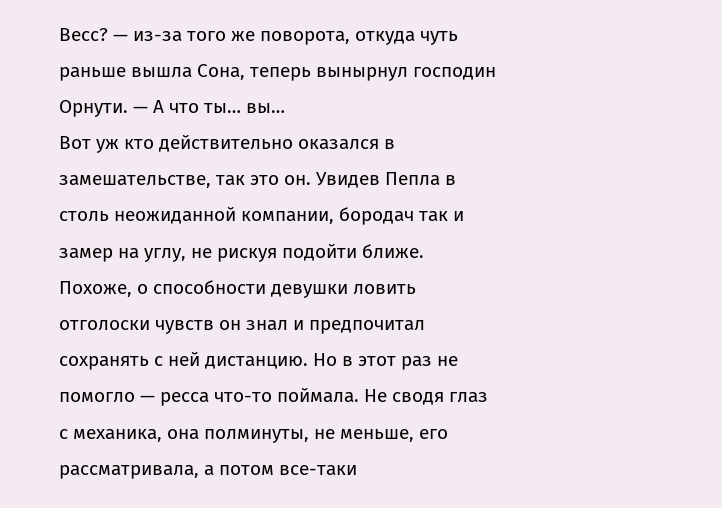Весс? — из-за того же поворота, откуда чуть раньше вышла Сона, теперь вынырнул господин Орнути. — А что ты… вы…
Вот уж кто действительно оказался в замешательстве, так это он. Увидев Пепла в столь неожиданной компании, бородач так и замер на углу, не рискуя подойти ближе. Похоже, о способности девушки ловить отголоски чувств он знал и предпочитал сохранять с ней дистанцию. Но в этот раз не помогло — ресса что-то поймала. Не сводя глаз с механика, она полминуты, не меньше, его рассматривала, а потом все-таки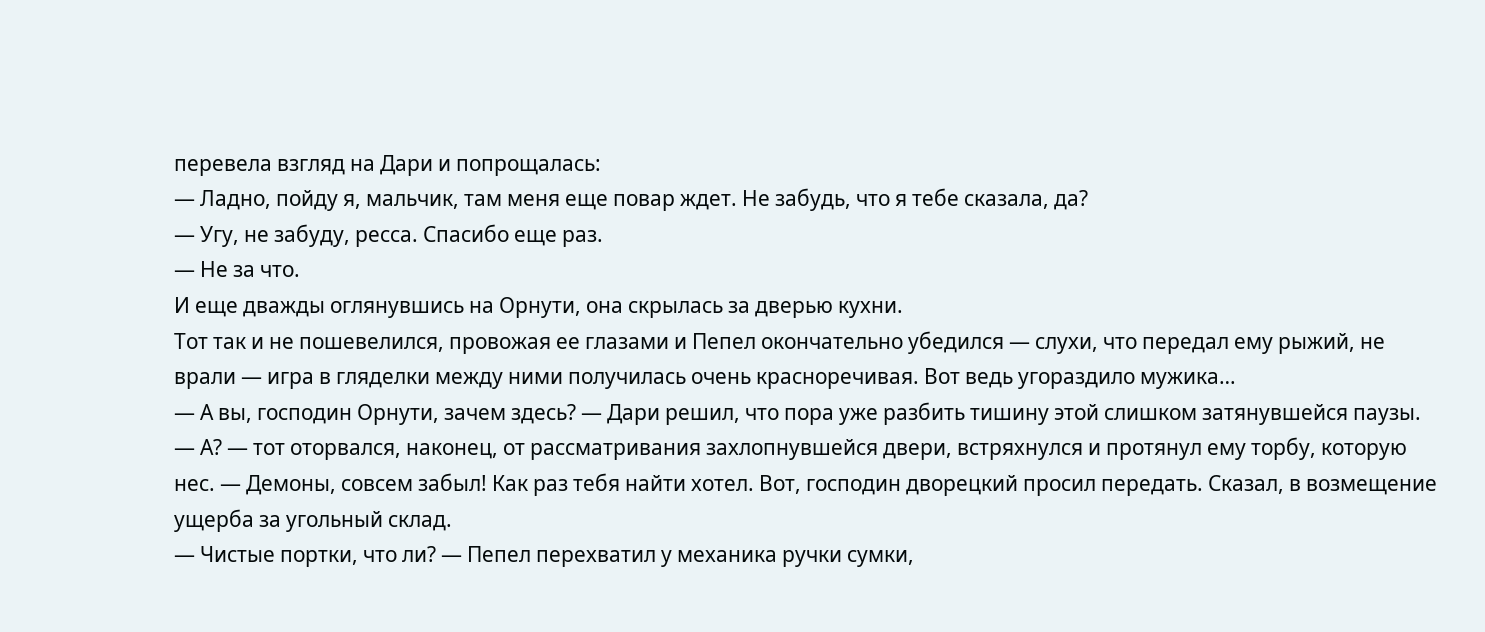перевела взгляд на Дари и попрощалась:
— Ладно, пойду я, мальчик, там меня еще повар ждет. Не забудь, что я тебе сказала, да?
— Угу, не забуду, ресса. Спасибо еще раз.
— Не за что.
И еще дважды оглянувшись на Орнути, она скрылась за дверью кухни.
Тот так и не пошевелился, провожая ее глазами и Пепел окончательно убедился — слухи, что передал ему рыжий, не врали — игра в гляделки между ними получилась очень красноречивая. Вот ведь угораздило мужика…
— А вы, господин Орнути, зачем здесь? — Дари решил, что пора уже разбить тишину этой слишком затянувшейся паузы.
— А? — тот оторвался, наконец, от рассматривания захлопнувшейся двери, встряхнулся и протянул ему торбу, которую нес. — Демоны, совсем забыл! Как раз тебя найти хотел. Вот, господин дворецкий просил передать. Сказал, в возмещение ущерба за угольный склад.
— Чистые портки, что ли? — Пепел перехватил у механика ручки сумки,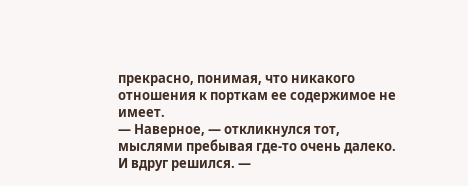прекрасно, понимая, что никакого отношения к порткам ее содержимое не имеет.
— Наверное, — откликнулся тот, мыслями пребывая где-то очень далеко. И вдруг решился. —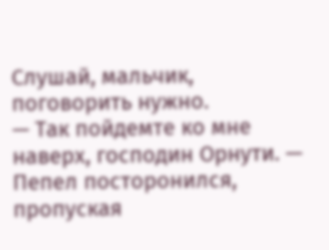Слушай, мальчик, поговорить нужно.
— Так пойдемте ко мне наверх, господин Орнути. — Пепел посторонился, пропуская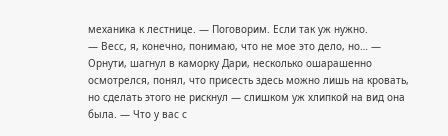механика к лестнице. — Поговорим. Если так уж нужно.
— Весс, я, конечно, понимаю, что не мое это дело, но… — Орнути, шагнул в каморку Дари, несколько ошарашенно осмотрелся, понял, что присесть здесь можно лишь на кровать, но сделать этого не рискнул — слишком уж хлипкой на вид она была. — Что у вас с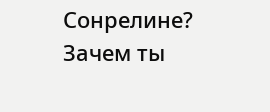Сонрелине? Зачем ты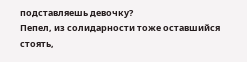подставляешь девочку?
Пепел, из солидарности тоже оставшийся стоять,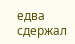едва сдержал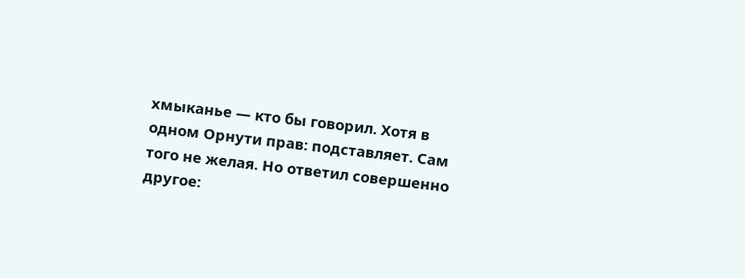хмыканье — кто бы говорил. Хотя в одном Орнути прав: подставляет. Сам того не желая. Но ответил совершенно другое: